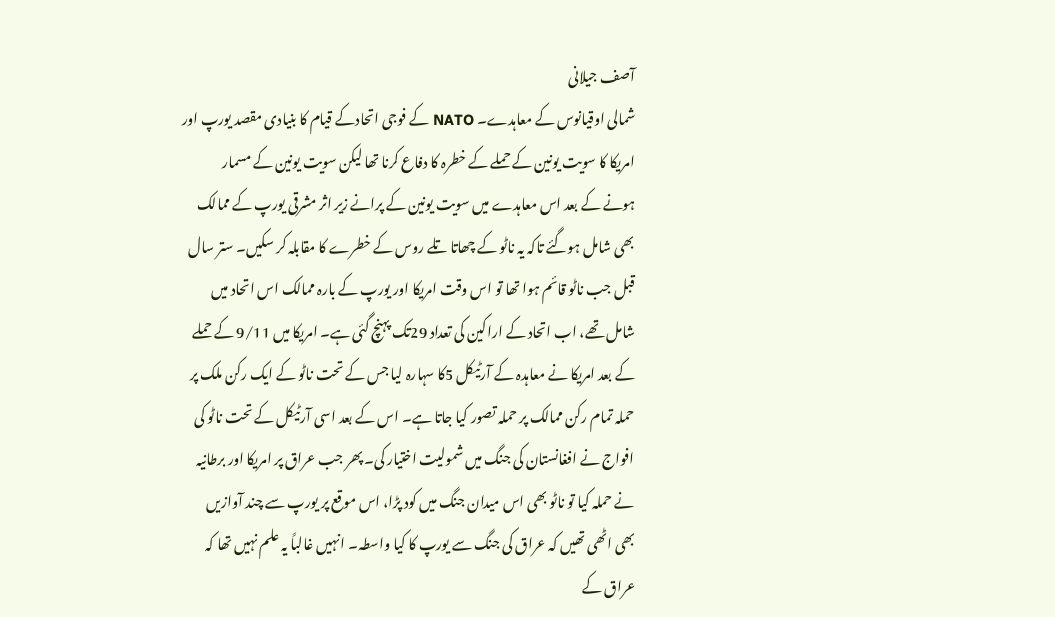آصف جیلانی
شمالی اوقیانوس کے معاہدے۔ NATO کے فوجی اتحادکے قیام کا بنیادی مقصد یورپ اور امریکا کا سویت یونین کے حملے کے خطرہ کا دفاع کرنا تھا لیکن سویت یونین کے مسمار ہونے کے بعد اس معاہدے میں سویت یونین کے پرانے زیر اثر مشرقی یورپ کے ممالک بھی شامل ہوگئے تاکہ یہ ناٹو کے چھاتا تلے روس کے خطرے کا مقابلہ کر سکیں۔ ستر سال قبل جب ناٹو قائم ہوا تھا تو اس وقت امریکا اور یورپ کے بارہ ممالک اس اتحاد میں شامل تھے، اب اتحاد کے اراکین کی تعداد 29تک پہنچ گئی ہے۔ امریکا میں 9/11 کے حملے کے بعد امریکا نے معاہدہ کے آرٹیکل 5کا سہارہ لیا جس کے تحت ناٹو کے ایک رکن ملک پر حملہ تمام رکن ممالک پر حملہ تصور کیا جاتا ہے۔ اس کے بعد اسی آرٹیکل کے تحت ناٹو کی افواج نے افغانستان کی جنگ میں شمولیت اختیار کی۔ پھر جب عراق پر امریکا اور برطانیہ نے حملہ کیا تو ناٹو بھی اس میدان جنگ میں کود پڑا، اس موقع پر یورپ سے چند آوازیں بھی اٹھی تھیں کہ عراق کی جنگ سے یورپ کا کیا واسطہ۔ انہیں غالباً یہ علم نہیں تھا کہ عراق کے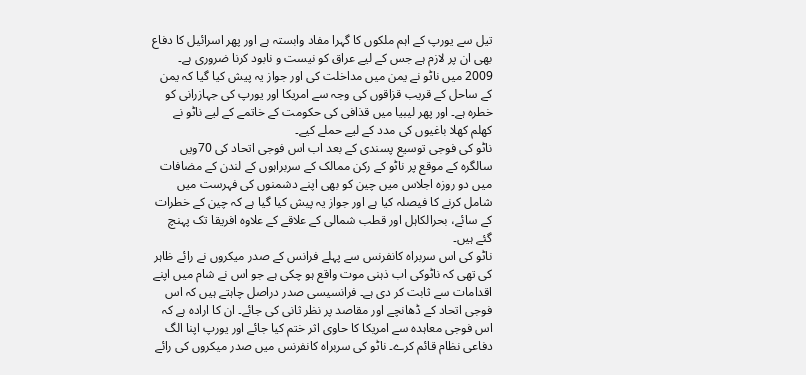تیل سے یورپ کے اہم ملکوں کا گہرا مفاد وابستہ ہے اور پھر اسرائیل کا دفاع بھی ان پر لازم ہے جس کے لیے عراق کو نیست و نابود کرنا ضروری ہے۔ 2009 میں ناٹو نے یمن میں مداخلت کی اور جواز یہ پیش کیا گیا کہ یمن کے ساحل کے قریب قزاقوں کی وجہ سے امریکا اور یورپ کی جہازرانی کو خطرہ ہے۔ اور پھر لیبیا میں قذافی کی حکومت کے خاتمے کے لیے ناٹو نے کھلم کھلا باغیوں کی مدد کے لیے حملے کیے۔
ناٹو کی فوجی توسیع پسندی کے بعد اب اس فوجی اتحاد کی 70ویں سالگرہ کے موقع پر ناٹو کے رکن ممالک کے سربراہوں کے لندن کے مضافات میں دو روزہ اجلاس میں چین کو بھی اپنے دشمنوں کی فہرست میں شامل کرنے کا فیصلہ کیا ہے اور جواز یہ پیش کیا گیا ہے کہ چین کے خطرات کے سائے، بحرالکاہل اور قطب شمالی کے علاقے کے علاوہ افریقا تک پہنچ گئے ہیں۔
ناٹو کی اس سربراہ کانفرنس سے پہلے فرانس کے صدر میکروں نے رائے ظاہر کی تھی کہ ناٹوکی اب ذہنی موت واقع ہو چکی ہے جو اس نے شام میں اپنے اقدامات سے ثابت کر دی ہے۔ فرانسیسی صدر دراصل چاہتے ہیں کہ اس فوجی اتحاد کے ڈھانچے اور مقاصد پر نظر ثانی کی جائے۔ ان کا ارادہ ہے کہ اس فوجی معاہدہ سے امریکا کا حاوی اثر ختم کیا جائے اور یورپ اپنا الگ دفاعی نظام قائم کرے۔ ناٹو کی سربراہ کانفرنس میں صدر میکروں کی رائے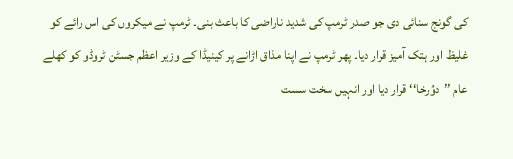کی گونج سنائی دی جو صدر ٹرمپ کی شدید ناراضی کا باعث بنی۔ ٹرمپ نے میکروں کی اس رائے کو غلیظ اور ہتک آمیز قرار دیا۔ پھر ٹرمپ نے اپنا مذاق اڑانے پر کینیڈا کے وزیر اعظم جسٹن ٹروڈو کو کھلے عام ’’دوُرخا‘‘ قرار دیا اور انہیں سخت سست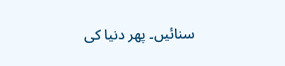سنائیں۔ پھر دنیا کی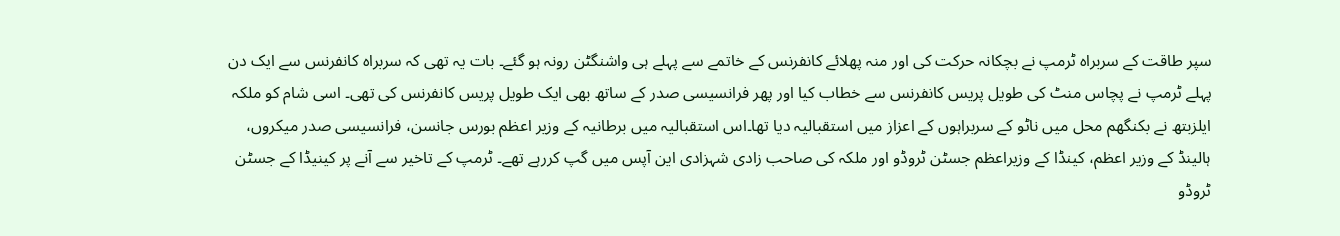سپر طاقت کے سربراہ ٹرمپ نے بچکانہ حرکت کی اور منہ پھلائے کانفرنس کے خاتمے سے پہلے ہی واشنگٹن رونہ ہو گئے۔ بات یہ تھی کہ سربراہ کانفرنس سے ایک دن پہلے ٹرمپ نے پچاس منٹ کی طویل پریس کانفرنس سے خطاب کیا اور پھر فرانسیسی صدر کے ساتھ بھی ایک طویل پریس کانفرنس کی تھی۔ اسی شام کو ملکہ ایلزبتھ نے بکنگھم محل میں ناٹو کے سربراہوں کے اعزاز میں استقبالیہ دیا تھا۔اس استقبالیہ میں برطانیہ کے وزیر اعظم بورس جانسن، فرانسیسی صدر میکروں، ہالینڈ کے وزیر اعظم، کینڈا کے وزیراعظم جسٹن ٹروڈو اور ملکہ کی صاحب زادی شہزادی این آپس میں گپ کررہے تھے۔ ٹرمپ کے تاخیر سے آنے پر کینیڈا کے جسٹن ٹروڈو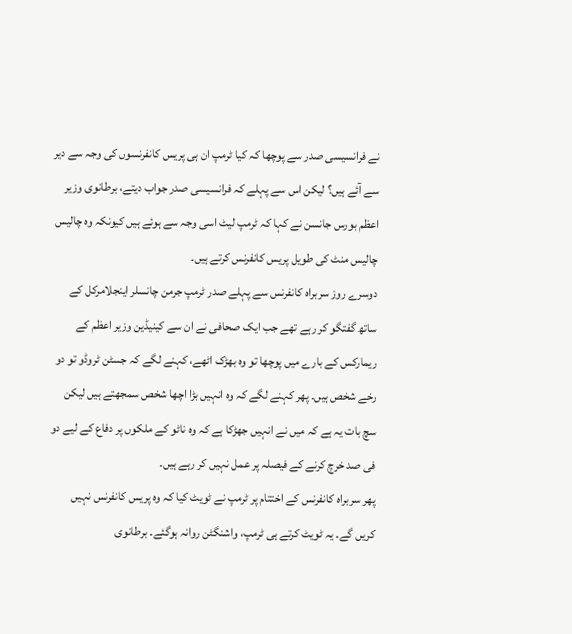نے فرانسیسی صدر سے پوچھا کہ کیا ٹرمپ ان ہی پریس کانفرنسوں کی وجہ سے دیر سے آئے ہیں؟ لیکن اس سے پہلے کہ فرانسیسی صدر جواب دیتے، برطانوی وزیر اعظم بورس جانسن نے کہا کہ ٹرمپ لیٹ اسی وجہ سے ہوئے ہیں کیونکہ وہ چالیس چالیس منٹ کی طویل پریس کانفرنس کرتے ہیں۔
دوسرے روز سربراہ کانفرنس سے پہلے صدر ٹرمپ جرمن چانسلر اینجلامرکل کے ساتھ گفتگو کر رہے تھے جب ایک صحافی نے ان سے کینیڈین وزیر اعظم کے ریمارکس کے بارے میں پوچھا تو وہ بھڑک اٹھے، کہنے لگے کہ جسٹن ٹروڈو تو دو رخے شخص ہیں۔ پھر کہنے لگے کہ وہ انہیں بڑا اچھا شخص سمجھتے ہیں لیکن سچ بات یہ ہے کہ میں نے انہیں جھڑکا ہے کہ وہ ناٹو کے ملکوں پر دفاع کے لیے دو فی صد خرچ کرنے کے فیصلہ پر عمل نہیں کر رہے ہیں۔
پھر سربراہ کانفرنس کے اختتام پر ٹرمپ نے ٹویٹ کیا کہ وہ پریس کانفرنس نہیں کریں گے۔ یہ ٹویٹ کرتے ہی ٹرمپ، واشنگٹن روانہ ہوگئے۔ برطانوی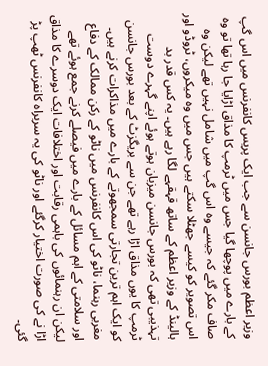وزیر اعظم بورس جانسن سے جب ایک پریس کانفرنس میں اس گپ کے بارے میں پوچھا گیا جس میں ٹرمپ کا مذاق اڑایا جا رہا تھا تو وہ صاف مکر گئے کہ جیسے وہ اس گپ میں شامل نہیں تھے لیکن وہ اس تصویر کو کیسے جھٹلا سکتے ہیں جس میں وہ میکروں، ٹروڈو اور ہالینڈ کے وزیر اعظم کے ساتھ قہقہے لگا رہے ہیں۔ یہ کس قدر بد تہذیبی تھی کہ بورس جانسن میزبان ہوتے ہوئے اپنے گہرے دوست ٹرمپ کا یوں مذاق اڑا رہے تھے جن سے بریگزٹ کے بعد بورس جانسن کو ایک اہم ترین تجارتی سمجھوتے کے بارے میں مذاکرات کرنے ہیں۔ مغربی رہنما، ناٹو کی اس کانفرنس میں ناٹو کے رکن ممالک کے دفاع اور سلامتی کے اہم مسائل کے بارے میں فیصلے کرنے جمع ہوئے تھے لیکن ان رہنمائوں کی باہمی رقابت اور اختلافات ایک دوسرے کا مذاق اڑا نے کی صورت اختیار کرگئے اور ناٹو کی یہ سربراہ کانفرنس ٹھپ پڑ گئی۔